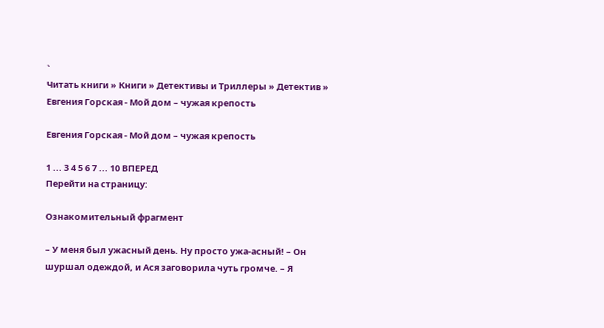`
Читать книги » Книги » Детективы и Триллеры » Детектив » Евгения Горская - Мой дом – чужая крепость

Евгения Горская - Мой дом – чужая крепость

1 ... 3 4 5 6 7 ... 10 ВПЕРЕД
Перейти на страницу:

Ознакомительный фрагмент

– У меня был ужасный день. Ну просто ужа-асный! – Он шуршал одеждой, и Ася заговорила чуть громче. – Я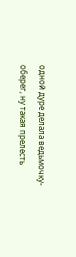одной дуре делала ведьмочку-оберег, ну такая прелесть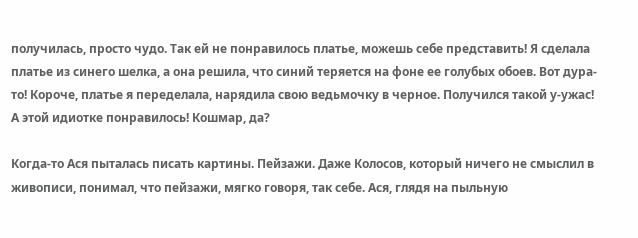получилась, просто чудо. Так ей не понравилось платье, можешь себе представить! Я сделала платье из синего шелка, а она решила, что синий теряется на фоне ее голубых обоев. Вот дура-то! Короче, платье я переделала, нарядила свою ведьмочку в черное. Получился такой у-ужас! А этой идиотке понравилось! Кошмар, да?

Когда-то Ася пыталась писать картины. Пейзажи. Даже Колосов, который ничего не смыслил в живописи, понимал, что пейзажи, мягко говоря, так себе. Ася, глядя на пыльную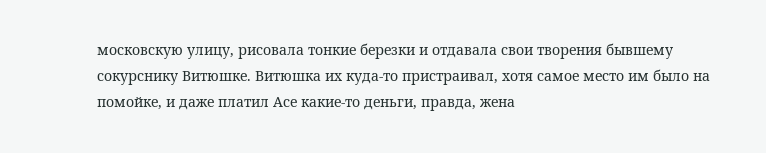московскую улицу, рисовала тонкие березки и отдавала свои творения бывшему сокурснику Витюшке. Витюшка их куда-то пристраивал, хотя самое место им было на помойке, и даже платил Асе какие-то деньги, правда, жена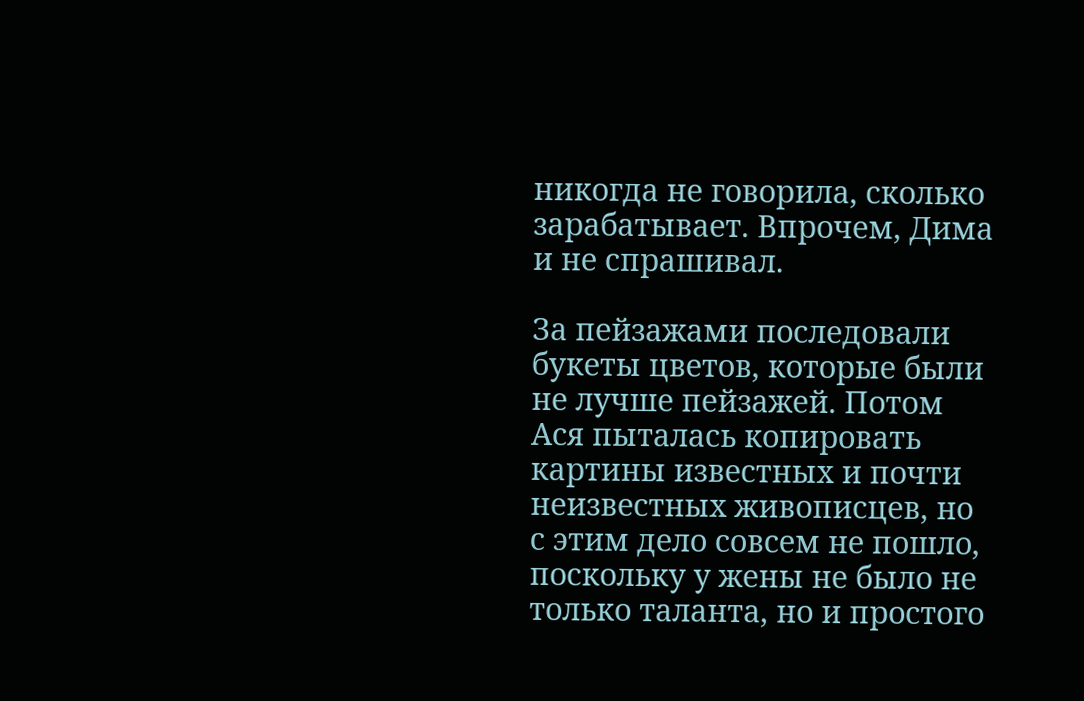никогда не говорила, сколько зарабатывает. Впрочем, Дима и не спрашивал.

За пейзажами последовали букеты цветов, которые были не лучше пейзажей. Потом Ася пыталась копировать картины известных и почти неизвестных живописцев, но с этим дело совсем не пошло, поскольку у жены не было не только таланта, но и простого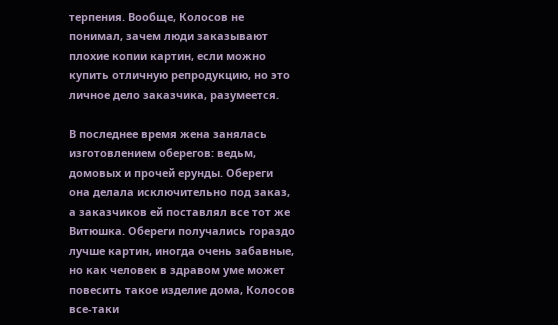терпения. Вообще, Колосов не понимал, зачем люди заказывают плохие копии картин, если можно купить отличную репродукцию, но это личное дело заказчика, разумеется.

В последнее время жена занялась изготовлением оберегов: ведьм, домовых и прочей ерунды. Обереги она делала исключительно под заказ, а заказчиков ей поставлял все тот же Витюшка. Обереги получались гораздо лучше картин, иногда очень забавные, но как человек в здравом уме может повесить такое изделие дома, Колосов все-таки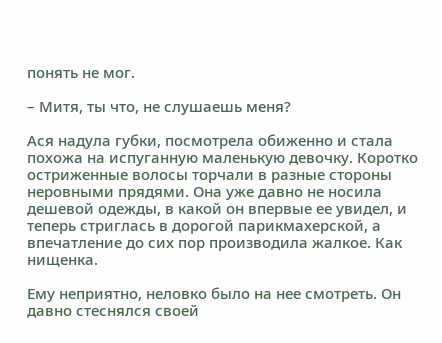понять не мог.

– Митя, ты что, не слушаешь меня?

Ася надула губки, посмотрела обиженно и стала похожа на испуганную маленькую девочку. Коротко остриженные волосы торчали в разные стороны неровными прядями. Она уже давно не носила дешевой одежды, в какой он впервые ее увидел, и теперь стриглась в дорогой парикмахерской, а впечатление до сих пор производила жалкое. Как нищенка.

Ему неприятно, неловко было на нее смотреть. Он давно стеснялся своей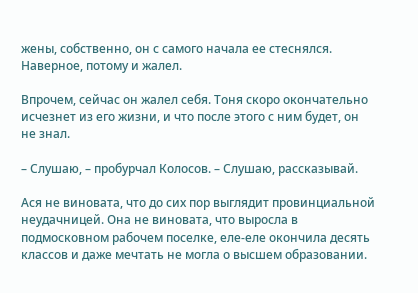жены, собственно, он с самого начала ее стеснялся. Наверное, потому и жалел.

Впрочем, сейчас он жалел себя. Тоня скоро окончательно исчезнет из его жизни, и что после этого с ним будет, он не знал.

– Слушаю, – пробурчал Колосов. – Слушаю, рассказывай.

Ася не виновата, что до сих пор выглядит провинциальной неудачницей. Она не виновата, что выросла в подмосковном рабочем поселке, еле-еле окончила десять классов и даже мечтать не могла о высшем образовании.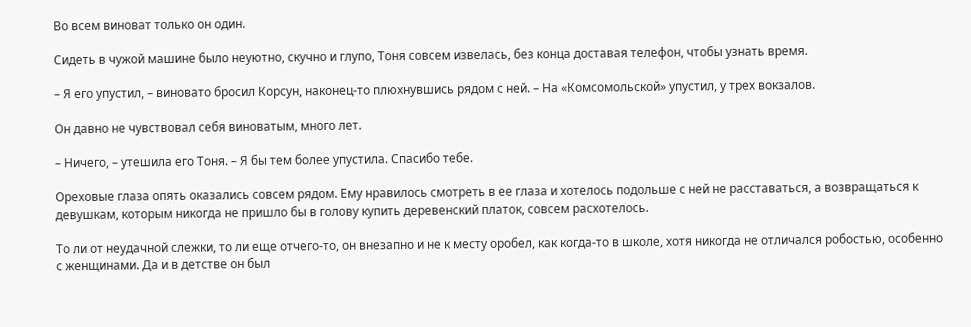Во всем виноват только он один.

Сидеть в чужой машине было неуютно, скучно и глупо, Тоня совсем извелась, без конца доставая телефон, чтобы узнать время.

– Я его упустил, – виновато бросил Корсун, наконец-то плюхнувшись рядом с ней. – На «Комсомольской» упустил, у трех вокзалов.

Он давно не чувствовал себя виноватым, много лет.

– Ничего, – утешила его Тоня. – Я бы тем более упустила. Спасибо тебе.

Ореховые глаза опять оказались совсем рядом. Ему нравилось смотреть в ее глаза и хотелось подольше с ней не расставаться, а возвращаться к девушкам, которым никогда не пришло бы в голову купить деревенский платок, совсем расхотелось.

То ли от неудачной слежки, то ли еще отчего-то, он внезапно и не к месту оробел, как когда-то в школе, хотя никогда не отличался робостью, особенно с женщинами. Да и в детстве он был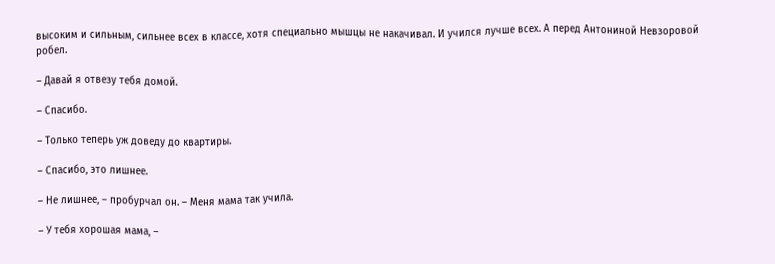высоким и сильным, сильнее всех в классе, хотя специально мышцы не накачивал. И учился лучше всех. А перед Антониной Невзоровой робел.

– Давай я отвезу тебя домой.

– Спасибо.

– Только теперь уж доведу до квартиры.

– Спасибо, это лишнее.

– Не лишнее, – пробурчал он. – Меня мама так учила.

– У тебя хорошая мама, –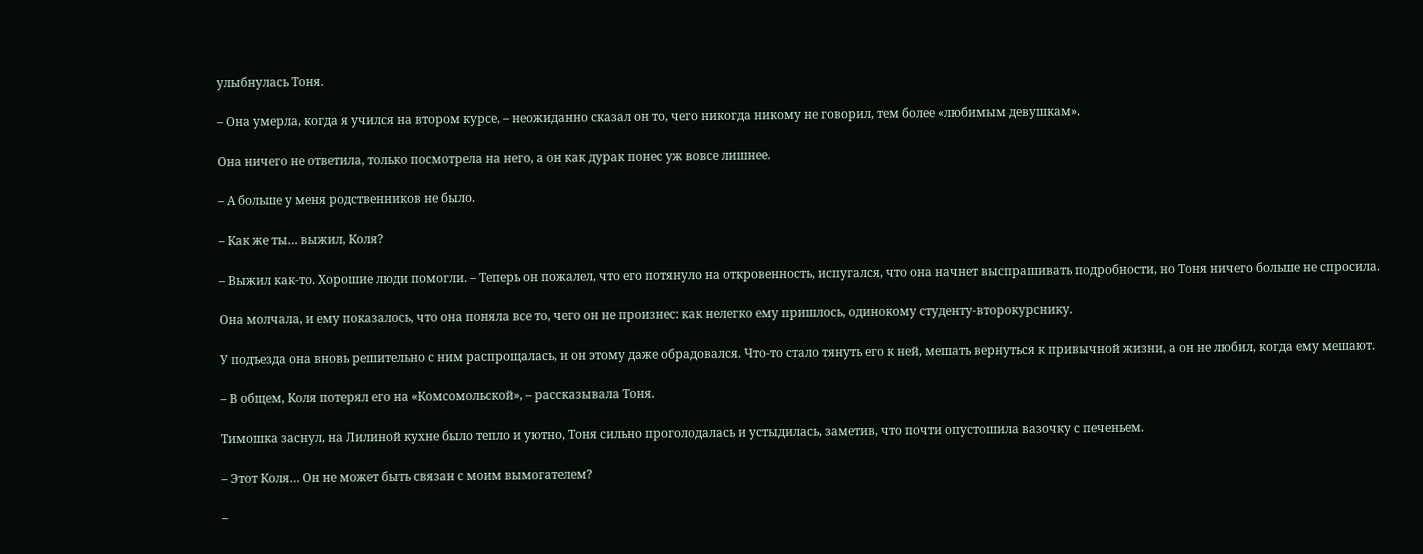улыбнулась Тоня.

– Она умерла, когда я учился на втором курсе, – неожиданно сказал он то, чего никогда никому не говорил, тем более «любимым девушкам».

Она ничего не ответила, только посмотрела на него, а он как дурак понес уж вовсе лишнее.

– А больше у меня родственников не было.

– Как же ты… выжил, Коля?

– Выжил как-то. Хорошие люди помогли. – Теперь он пожалел, что его потянуло на откровенность, испугался, что она начнет выспрашивать подробности, но Тоня ничего больше не спросила.

Она молчала, и ему показалось, что она поняла все то, чего он не произнес: как нелегко ему пришлось, одинокому студенту-второкурснику.

У подъезда она вновь решительно с ним распрощалась, и он этому даже обрадовался. Что-то стало тянуть его к ней, мешать вернуться к привычной жизни, а он не любил, когда ему мешают.

– В общем, Коля потерял его на «Комсомольской», – рассказывала Тоня.

Тимошка заснул, на Лилиной кухне было тепло и уютно, Тоня сильно проголодалась и устыдилась, заметив, что почти опустошила вазочку с печеньем.

– Этот Коля… Он не может быть связан с моим вымогателем?

–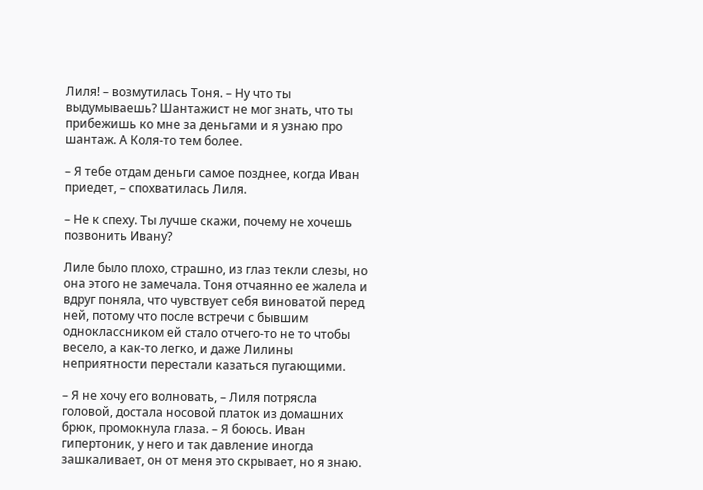Лиля! – возмутилась Тоня. – Ну что ты выдумываешь? Шантажист не мог знать, что ты прибежишь ко мне за деньгами и я узнаю про шантаж. А Коля-то тем более.

– Я тебе отдам деньги самое позднее, когда Иван приедет, – спохватилась Лиля.

– Не к спеху. Ты лучше скажи, почему не хочешь позвонить Ивану?

Лиле было плохо, страшно, из глаз текли слезы, но она этого не замечала. Тоня отчаянно ее жалела и вдруг поняла, что чувствует себя виноватой перед ней, потому что после встречи с бывшим одноклассником ей стало отчего-то не то чтобы весело, а как-то легко, и даже Лилины неприятности перестали казаться пугающими.

– Я не хочу его волновать, – Лиля потрясла головой, достала носовой платок из домашних брюк, промокнула глаза. – Я боюсь. Иван гипертоник, у него и так давление иногда зашкаливает, он от меня это скрывает, но я знаю.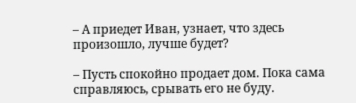– А приедет Иван, узнает, что здесь произошло, лучше будет?

– Пусть спокойно продает дом. Пока сама справляюсь, срывать его не буду.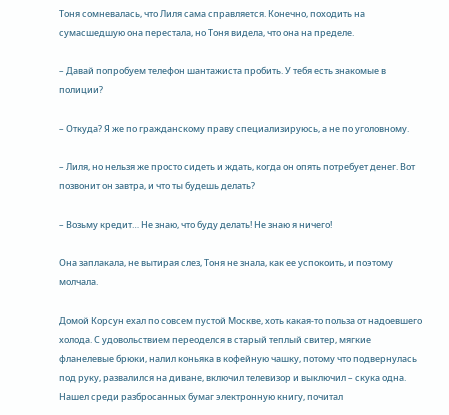Тоня сомневалась, что Лиля сама справляется. Конечно, походить на сумасшедшую она перестала, но Тоня видела, что она на пределе.

– Давай попробуем телефон шантажиста пробить. У тебя есть знакомые в полиции?

– Откуда? Я же по гражданскому праву специализируюсь, а не по уголовному.

– Лиля, но нельзя же просто сидеть и ждать, когда он опять потребует денег. Вот позвонит он завтра, и что ты будешь делать?

– Возьму кредит… Не знаю, что буду делать! Не знаю я ничего!

Она заплакала, не вытирая слез, Тоня не знала, как ее успокоить, и поэтому молчала.

Домой Корсун ехал по совсем пустой Москве, хоть какая-то польза от надоевшего холода. С удовольствием переоделся в старый теплый свитер, мягкие фланелевые брюки, налил коньяка в кофейную чашку, потому что подвернулась под руку, развалился на диване, включил телевизор и выключил – скука одна. Нашел среди разбросанных бумаг электронную книгу, почитал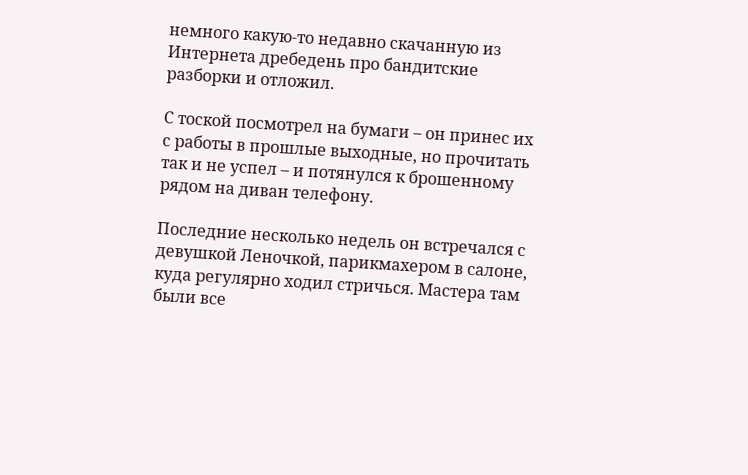немного какую-то недавно скачанную из Интернета дребедень про бандитские разборки и отложил.

С тоской посмотрел на бумаги – он принес их с работы в прошлые выходные, но прочитать так и не успел – и потянулся к брошенному рядом на диван телефону.

Последние несколько недель он встречался с девушкой Леночкой, парикмахером в салоне, куда регулярно ходил стричься. Мастера там были все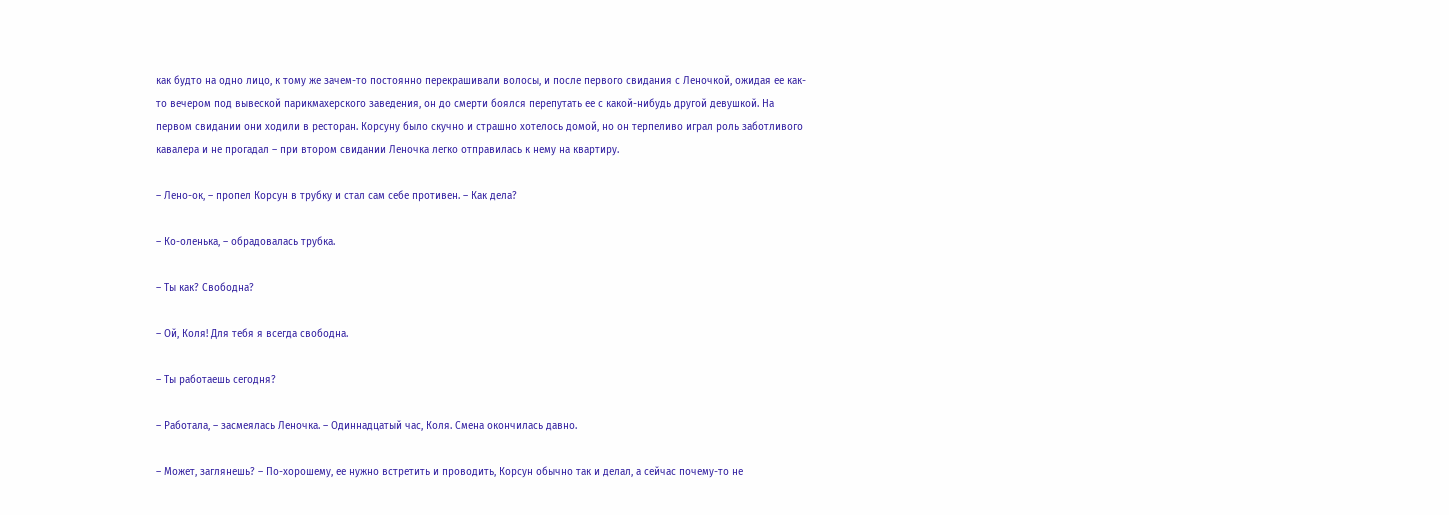как будто на одно лицо, к тому же зачем-то постоянно перекрашивали волосы, и после первого свидания с Леночкой, ожидая ее как-то вечером под вывеской парикмахерского заведения, он до смерти боялся перепутать ее с какой-нибудь другой девушкой. На первом свидании они ходили в ресторан. Корсуну было скучно и страшно хотелось домой, но он терпеливо играл роль заботливого кавалера и не прогадал – при втором свидании Леночка легко отправилась к нему на квартиру.

– Лено-ок, – пропел Корсун в трубку и стал сам себе противен. – Как дела?

– Ко-оленька, – обрадовалась трубка.

– Ты как? Свободна?

– Ой, Коля! Для тебя я всегда свободна.

– Ты работаешь сегодня?

– Работала, – засмеялась Леночка. – Одиннадцатый час, Коля. Смена окончилась давно.

– Может, заглянешь? – По-хорошему, ее нужно встретить и проводить, Корсун обычно так и делал, а сейчас почему-то не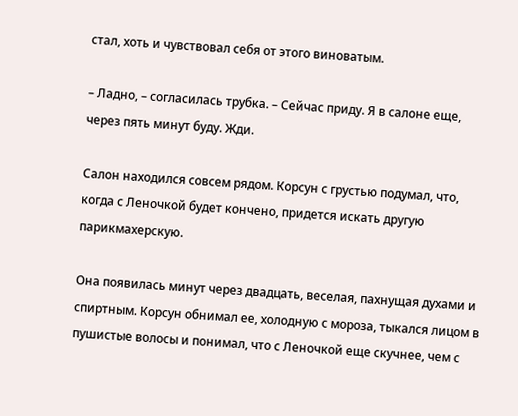стал, хоть и чувствовал себя от этого виноватым.

– Ладно, – согласилась трубка. – Сейчас приду. Я в салоне еще, через пять минут буду. Жди.

Салон находился совсем рядом. Корсун с грустью подумал, что, когда с Леночкой будет кончено, придется искать другую парикмахерскую.

Она появилась минут через двадцать, веселая, пахнущая духами и спиртным. Корсун обнимал ее, холодную с мороза, тыкался лицом в пушистые волосы и понимал, что с Леночкой еще скучнее, чем с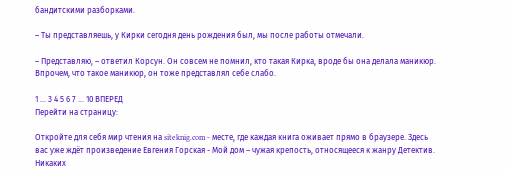бандитскими разборками.

– Ты представляешь, у Кирки сегодня день рождения был, мы после работы отмечали.

– Представляю, – ответил Корсун. Он совсем не помнил, кто такая Кирка, вроде бы она делала маникюр. Впрочем, что такое маникюр, он тоже представлял себе слабо.

1 ... 3 4 5 6 7 ... 10 ВПЕРЕД
Перейти на страницу:

Откройте для себя мир чтения на siteknig.com - месте, где каждая книга оживает прямо в браузере. Здесь вас уже ждёт произведение Евгения Горская - Мой дом – чужая крепость, относящееся к жанру Детектив. Никаких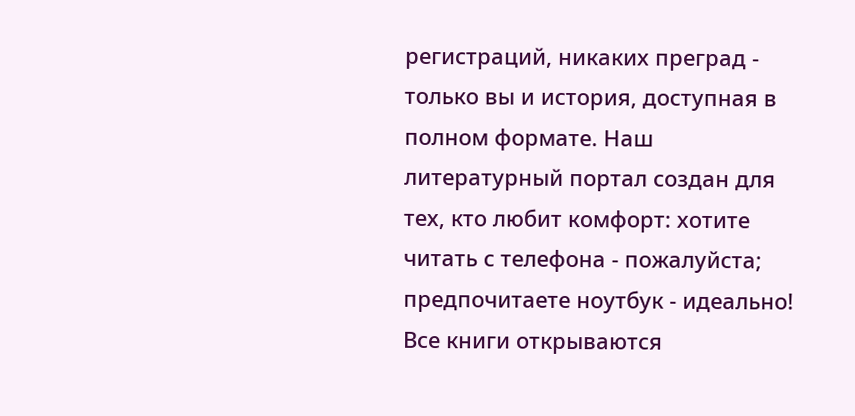регистраций, никаких преград - только вы и история, доступная в полном формате. Наш литературный портал создан для тех, кто любит комфорт: хотите читать с телефона - пожалуйста; предпочитаете ноутбук - идеально! Все книги открываются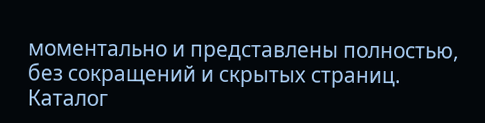моментально и представлены полностью, без сокращений и скрытых страниц. Каталог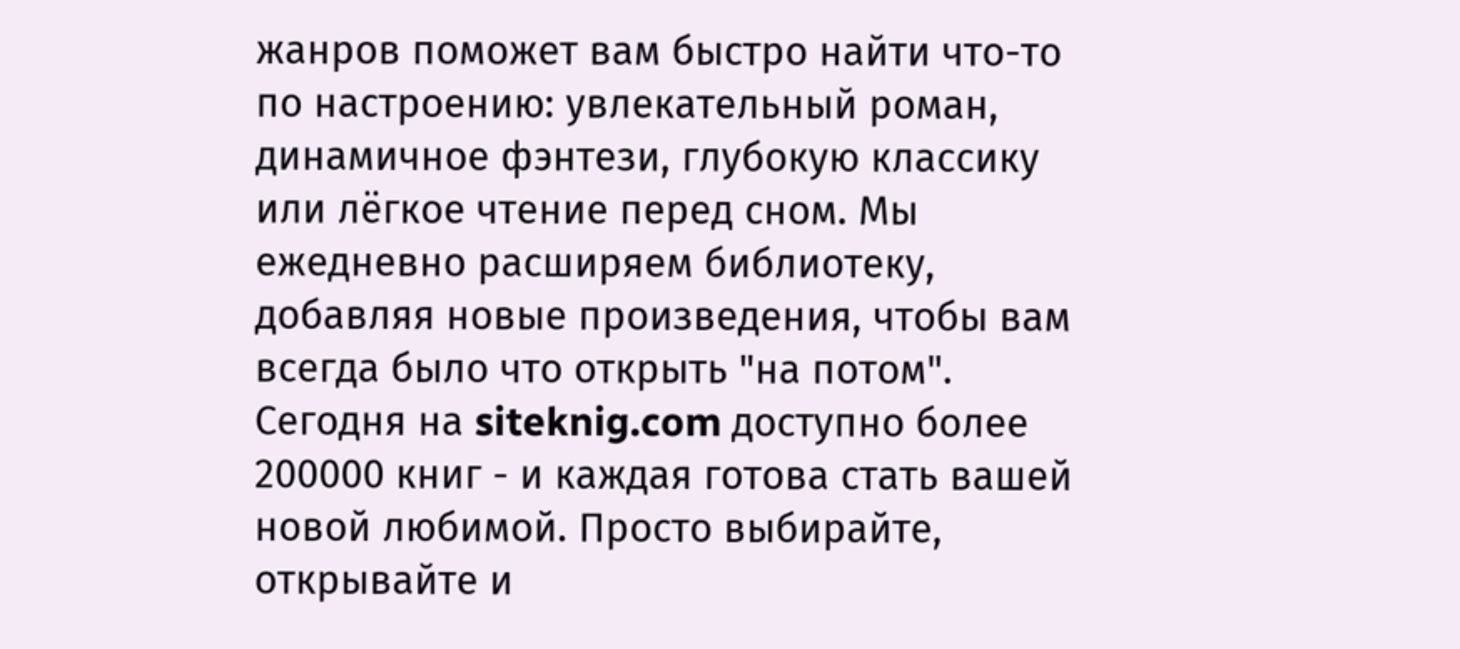жанров поможет вам быстро найти что-то по настроению: увлекательный роман, динамичное фэнтези, глубокую классику или лёгкое чтение перед сном. Мы ежедневно расширяем библиотеку, добавляя новые произведения, чтобы вам всегда было что открыть "на потом". Сегодня на siteknig.com доступно более 200000 книг - и каждая готова стать вашей новой любимой. Просто выбирайте, открывайте и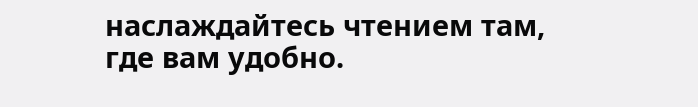наслаждайтесь чтением там, где вам удобно.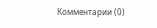Комментарии (0)